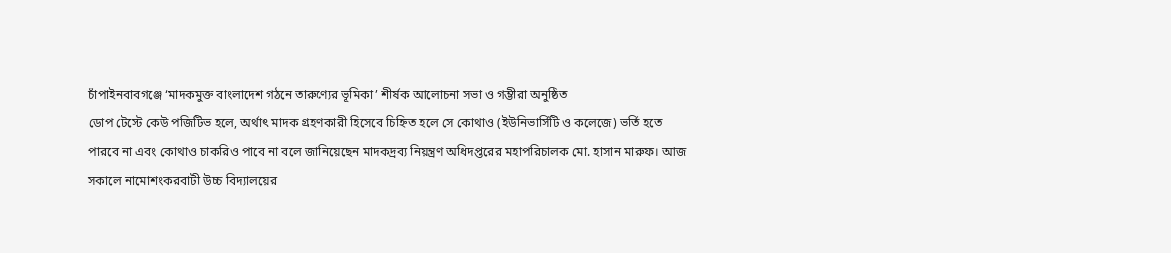চাঁপাইনবাবগঞ্জে ‘মাদকমুক্ত বাংলাদেশ গঠনে তারুণ্যের ভূমিকা’ শীর্ষক আলোচনা সভা ও গম্ভীরা অনুষ্ঠিত
ডোপ টেস্টে কেউ পজিটিভ হলে, অর্থাৎ মাদক গ্রহণকারী হিসেবে চিহ্নিত হলে সে কোথাও (ইউনিভার্সিটি ও কলেজে) ভর্তি হতে পারবে না এবং কোথাও চাকরিও পাবে না বলে জানিয়েছেন মাদকদ্রব্য নিয়ন্ত্রণ অধিদপ্তরের মহাপরিচালক মো. হাসান মারুফ। আজ সকালে নামোশংকরবাটী উচ্চ বিদ্যালয়ের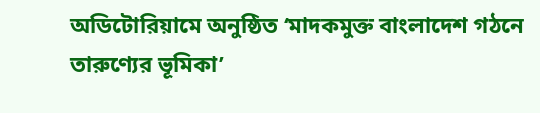অডিটোরিয়ামে অনুষ্ঠিত ‘মাদকমুক্ত বাংলাদেশ গঠনে তারুণ্যের ভূমিকা’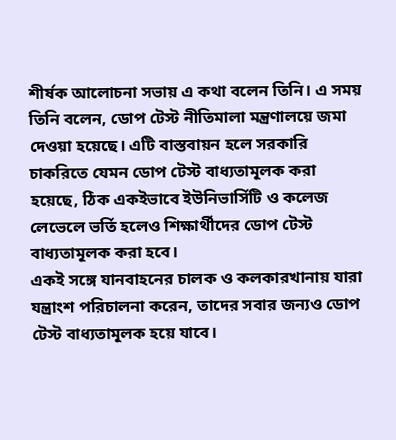শীর্ষক আলোচনা সভায় এ কথা বলেন তিনি। এ সময় তিনি বলেন, ডোপ টেস্ট নীতিমালা মন্ত্রণালয়ে জমা দেওয়া হয়েছে। এটি বাস্তবায়ন হলে সরকারি চাকরিতে যেমন ডোপ টেস্ট বাধ্যতামূলক করা হয়েছে, ঠিক একইভাবে ইউনিভার্সিটি ও কলেজ লেভেলে ভর্তি হলেও শিক্ষার্থীদের ডোপ টেস্ট বাধ্যতামূলক করা হবে।
একই সঙ্গে যানবাহনের চালক ও কলকারখানায় যারা যন্ত্রাংশ পরিচালনা করেন, তাদের সবার জন্যও ডোপ টেস্ট বাধ্যতামূলক হয়ে যাবে।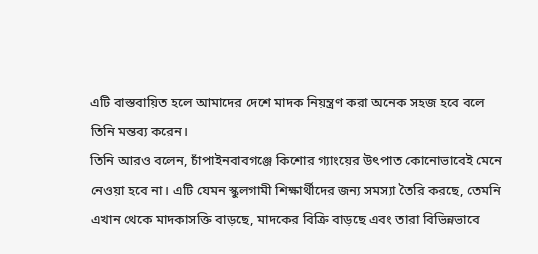এটি বাস্তবায়িত হলে আমাদের দেশে মাদক নিয়ন্ত্রণ করা অনেক সহজ হবে বলে তিনি মন্তব্য করেন।
তিনি আরও বলেন, চাঁপাইনবাবগঞ্জে কিশোর গ্যাংয়ের উৎপাত কোনোভাবেই মেনে নেওয়া হবে না। এটি যেমন স্কুলগামী শিক্ষার্থীদের জন্য সমস্যা তৈরি করছে, তেমনি এখান থেকে মাদকাসক্তি বাড়ছে, মাদকের বিক্রি বাড়ছে এবং তারা বিভিন্নভাবে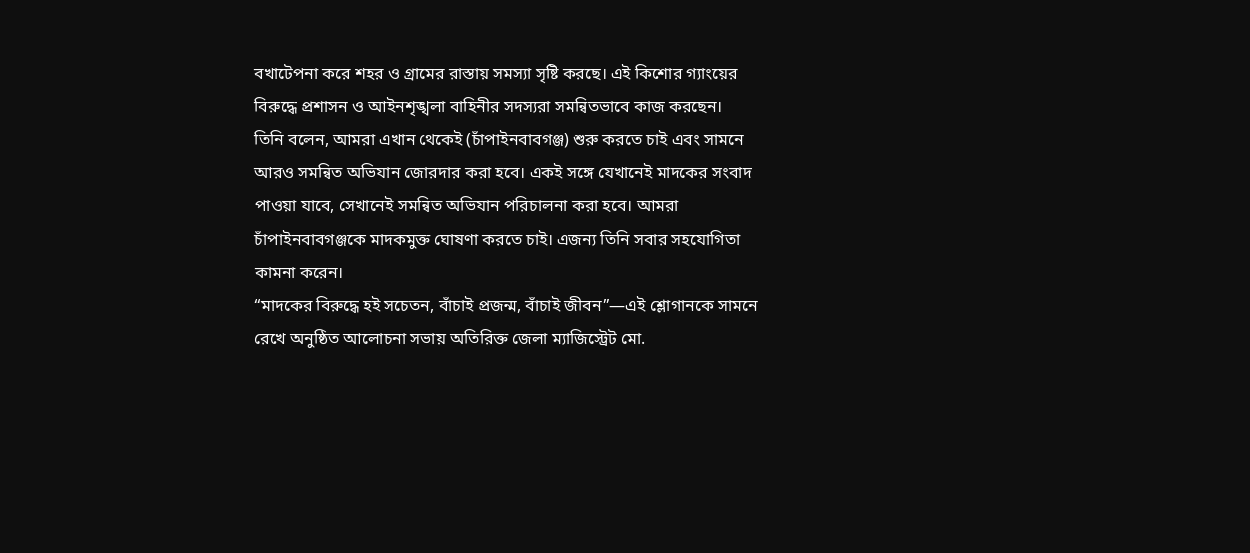বখাটেপনা করে শহর ও গ্রামের রাস্তায় সমস্যা সৃষ্টি করছে। এই কিশোর গ্যাংয়ের বিরুদ্ধে প্রশাসন ও আইনশৃঙ্খলা বাহিনীর সদস্যরা সমন্বিতভাবে কাজ করছেন।
তিনি বলেন, আমরা এখান থেকেই (চাঁপাইনবাবগঞ্জ) শুরু করতে চাই এবং সামনে আরও সমন্বিত অভিযান জোরদার করা হবে। একই সঙ্গে যেখানেই মাদকের সংবাদ পাওয়া যাবে, সেখানেই সমন্বিত অভিযান পরিচালনা করা হবে। আমরা চাঁপাইনবাবগঞ্জকে মাদকমুক্ত ঘোষণা করতে চাই। এজন্য তিনি সবার সহযোগিতা কামনা করেন।
“মাদকের বিরুদ্ধে হই সচেতন, বাঁচাই প্রজন্ম, বাঁচাই জীবন”—এই শ্লোগানকে সামনে রেখে অনুষ্ঠিত আলোচনা সভায় অতিরিক্ত জেলা ম্যাজিস্ট্রেট মো.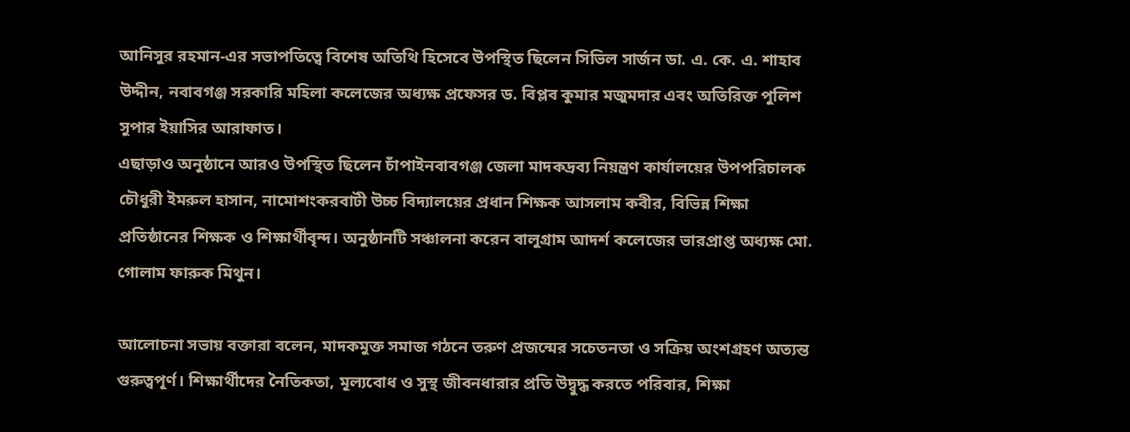আনিসুর রহমান-এর সভাপতিত্বে বিশেষ অতিথি হিসেবে উপস্থিত ছিলেন সিভিল সার্জন ডা. এ. কে. এ. শাহাব উদ্দীন, নবাবগঞ্জ সরকারি মহিলা কলেজের অধ্যক্ষ প্রফেসর ড. বিপ্লব কুমার মজুমদার এবং অতিরিক্ত পুলিশ সুপার ইয়াসির আরাফাত।
এছাড়াও অনুষ্ঠানে আরও উপস্থিত ছিলেন চাঁপাইনবাবগঞ্জ জেলা মাদকদ্রব্য নিয়ন্ত্রণ কার্যালয়ের উপপরিচালক চৌধুরী ইমরুল হাসান, নামোশংকরবাটী উচ্চ বিদ্যালয়ের প্রধান শিক্ষক আসলাম কবীর, বিভিন্ন শিক্ষা প্রতিষ্ঠানের শিক্ষক ও শিক্ষার্থীবৃন্দ। অনুষ্ঠানটি সঞ্চালনা করেন বালুগ্রাম আদর্শ কলেজের ভারপ্রাপ্ত অধ্যক্ষ মো. গোলাম ফারুক মিথুন।

আলোচনা সভায় বক্তারা বলেন, মাদকমুক্ত সমাজ গঠনে তরুণ প্রজন্মের সচেতনতা ও সক্রিয় অংশগ্রহণ অত্যন্ত গুরুত্বপূর্ণ। শিক্ষার্থীদের নৈতিকতা, মূল্যবোধ ও সুস্থ জীবনধারার প্রতি উদ্বুদ্ধ করতে পরিবার, শিক্ষা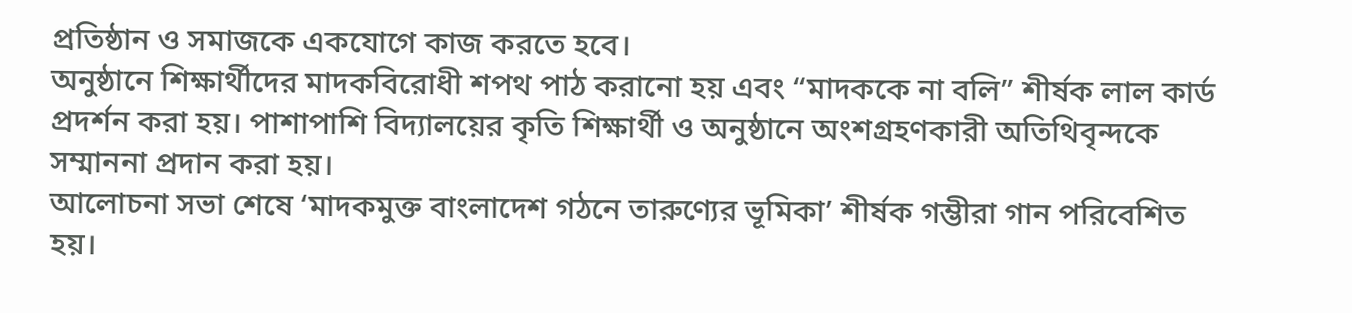প্রতিষ্ঠান ও সমাজকে একযোগে কাজ করতে হবে।
অনুষ্ঠানে শিক্ষার্থীদের মাদকবিরোধী শপথ পাঠ করানো হয় এবং “মাদককে না বলি” শীর্ষক লাল কার্ড প্রদর্শন করা হয়। পাশাপাশি বিদ্যালয়ের কৃতি শিক্ষার্থী ও অনুষ্ঠানে অংশগ্রহণকারী অতিথিবৃন্দকে সম্মাননা প্রদান করা হয়।
আলোচনা সভা শেষে ‘মাদকমুক্ত বাংলাদেশ গঠনে তারুণ্যের ভূমিকা’ শীর্ষক গম্ভীরা গান পরিবেশিত হয়।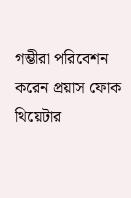গম্ভীরা পরিবেশন করেন প্রয়াস ফোক থিয়েটার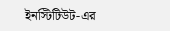ইনস্টিটিউট-এর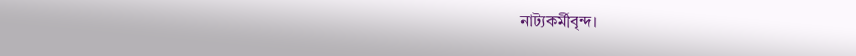নাট্যকর্মীবৃন্দ।